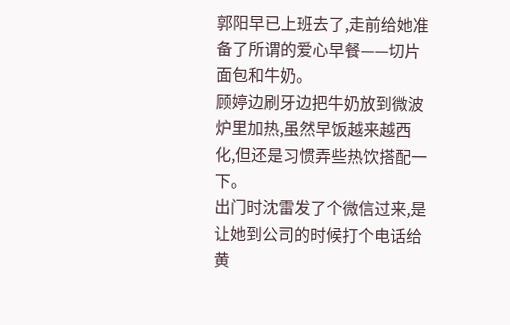郭阳早已上班去了,走前给她准备了所谓的爱心早餐——切片面包和牛奶。
顾婷边刷牙边把牛奶放到微波炉里加热,虽然早饭越来越西化,但还是习惯弄些热饮搭配一下。
出门时沈雷发了个微信过来,是让她到公司的时候打个电话给黄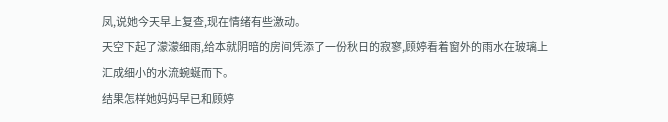凤,说她今天早上复查,现在情绪有些激动。
天空下起了濛濛细雨,给本就阴暗的房间凭添了一份秋日的寂寥,顾婷看着窗外的雨水在玻璃上汇成细小的水流蜿蜒而下。
结果怎样她妈妈早已和顾婷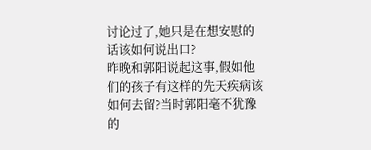讨论过了,她只是在想安慰的话该如何说出口?
昨晚和郭阳说起这事,假如他们的孩子有这样的先天疾病该如何去留?当时郭阳毫不犹豫的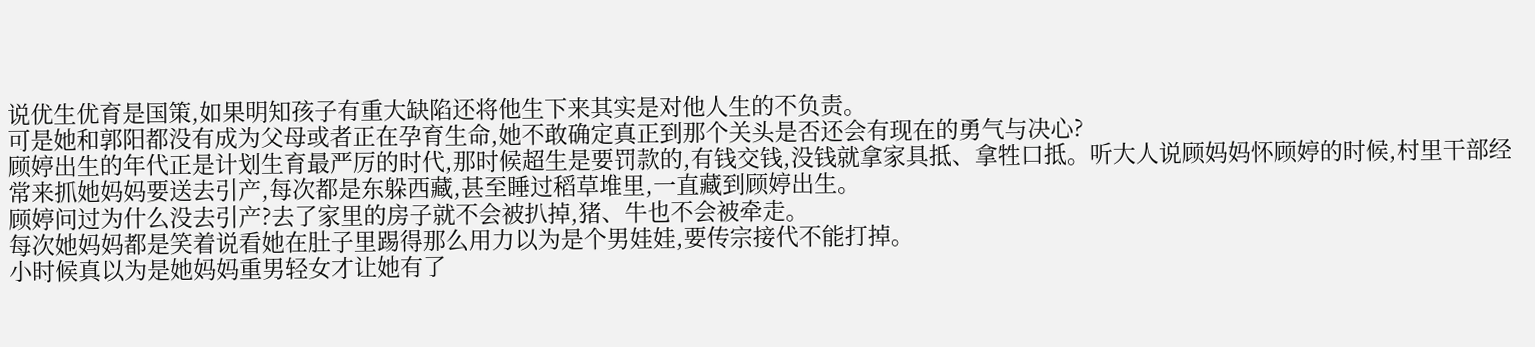说优生优育是国策,如果明知孩子有重大缺陷还将他生下来其实是对他人生的不负责。
可是她和郭阳都没有成为父母或者正在孕育生命,她不敢确定真正到那个关头是否还会有现在的勇气与决心?
顾婷出生的年代正是计划生育最严厉的时代,那时候超生是要罚款的,有钱交钱,没钱就拿家具抵、拿牲口抵。听大人说顾妈妈怀顾婷的时候,村里干部经常来抓她妈妈要送去引产,每次都是东躲西藏,甚至睡过稻草堆里,一直藏到顾婷出生。
顾婷问过为什么没去引产?去了家里的房子就不会被扒掉,猪、牛也不会被牵走。
每次她妈妈都是笑着说看她在肚子里踢得那么用力以为是个男娃娃,要传宗接代不能打掉。
小时候真以为是她妈妈重男轻女才让她有了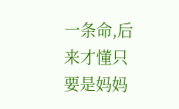一条命,后来才懂只要是妈妈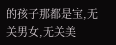的孩子那都是宝,无关男女,无关美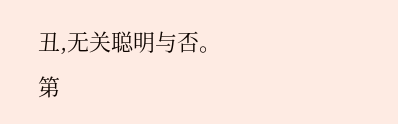丑,无关聪明与否。
第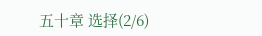五十章 选择(2/6)